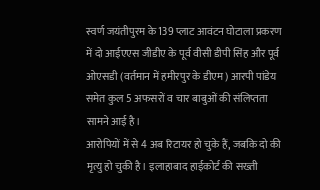स्वर्ण जयंतीपुरम के 139 प्लाट आवंटन घोटाला प्रकरण में दो आईएएस जीडीए के पूर्व वीसी डीपी सिंह और पूर्व ओएसडी (वर्तमान में हमीरपुर के डीएम) आरपी पांडेय समेत कुल 5 अफसरों व चार बाबुओं की संलिप्तता सामने आई है।
आरोपियों में से 4 अब रिटायर हो चुके हैं, जबकि दो की मृत्यु हो चुकी है। इलाहाबाद हाईकोर्ट की सख्ती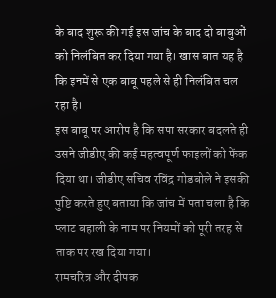के बाद शुरू की गई इस जांच के बाद दो बाबुओं को निलंबित कर दिया गया है। खास बात यह है कि इनमें से एक बाबू पहले से ही निलंबित चल रहा है।
इस बाबू पर आरोप है कि सपा सरकार बदलते ही उसने जीडीए की कई महत्वपूर्ण फाइलों को फेंक दिया था। जीडीए सचिव रविंद्र गोडबोले ने इसकी पुष्टि करते हुए बताया कि जांच में पता चला है कि प्लाट बहाली के नाम पर नियमों को पूरी तरह से ताक पर रख दिया गया।
रामचरित्र और दीपक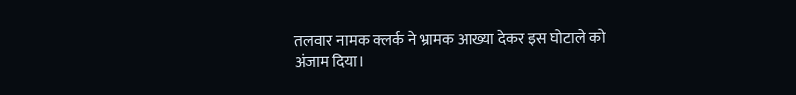तलवार नामक क्लर्क ने भ्रामक आख्या देकर इस घोटाले को अंजाम दिया।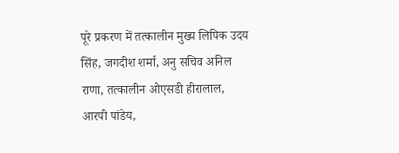पूरे प्रकरण में तत्कालीन मुख्य लिपिक उदय सिंह, जगदीश शर्मा, अनु सचिव अनिल राणा, तत्कालीन ओएसडी हीरालाल, आरपी पांडेय,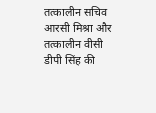तत्कालीन सचिव आरसी मिश्रा और तत्कालीन वीसी डीपी सिंह की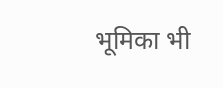भूमिका भी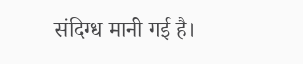संदिग्ध मानी गई है।